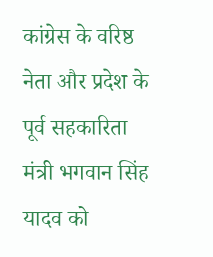कांग्रेस के वरिष्ठ नेता और प्रदेश के पूर्व सहकारिता मंत्री भगवान सिंह यादव को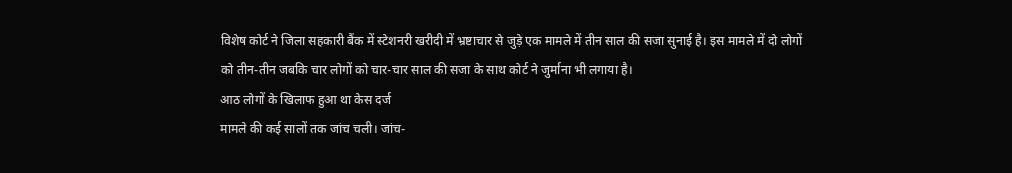विशेष कोर्ट ने जिला सहकारी बैंक में स्टेशनरी खरीदी में भ्रष्टाचार से जुड़े एक मामले में तीन साल की सजा सुनाई है। इस मामले में दो लोगों को तीन-तीन जबकि चार लोगों को चार-चार साल की सजा के साथ कोर्ट ने जुर्माना भी लगाया है।
आठ लोगों के खिलाफ हुआ था केस दर्ज
मामले की कई सालों तक जांच चली। जांच-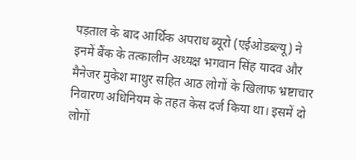पड़ताल के बाद आर्थिक अपराध ब्यूरो (एईओडब्ल्यू) ने इनमें बैंक के तत्कालीन अध्यक्ष भगवान सिंह यादव और मैनेजर मुकेश माथुर सहित आठ लोगों के खिलाफ भ्रष्टाचार निवारण अधिनियम के तहत केस दर्ज किया था। इसमें दो लोगों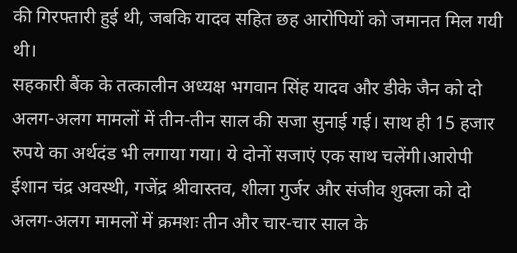की गिरफ्तारी हुई थी, जबकि यादव सहित छह आरोपियों को जमानत मिल गयी थी।
सहकारी बैंक के तत्कालीन अध्यक्ष भगवान सिंह यादव और डीके जैन को दो अलग-अलग मामलों में तीन-तीन साल की सजा सुनाई गई। साथ ही 15 हजार रुपये का अर्थदंड भी लगाया गया। ये दोनों सजाएं एक साथ चलेंगी।आरोपी ईशान चंद्र अवस्थी, गजेंद्र श्रीवास्तव, शीला गुर्जर और संजीव शुक्ला को दो अलग-अलग मामलों में क्रमशः तीन और चार-चार साल के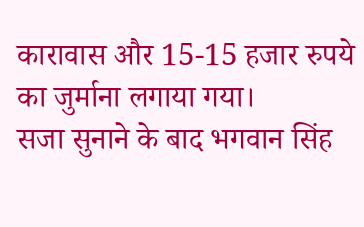कारावास और 15-15 हजार रुपये का जुर्माना लगाया गया।
सजा सुनाने के बाद भगवान सिंह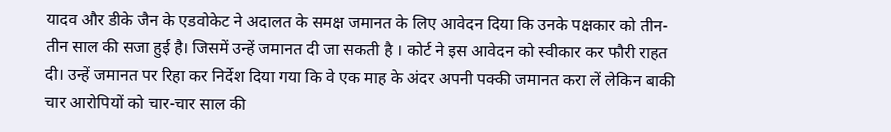यादव और डीके जैन के एडवोकेट ने अदालत के समक्ष जमानत के लिए आवेदन दिया कि उनके पक्षकार को तीन-तीन साल की सजा हुई है। जिसमें उन्हें जमानत दी जा सकती है । कोर्ट ने इस आवेदन को स्वीकार कर फौरी राहत दी। उन्हें जमानत पर रिहा कर निर्देश दिया गया कि वे एक माह के अंदर अपनी पक्की जमानत करा लें लेकिन बाकी चार आरोपियों को चार-चार साल की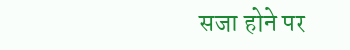सजा होने पर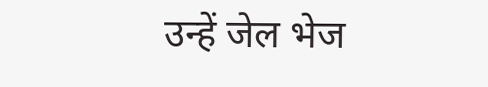उन्हें जेल भेज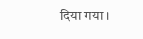दिया गया।